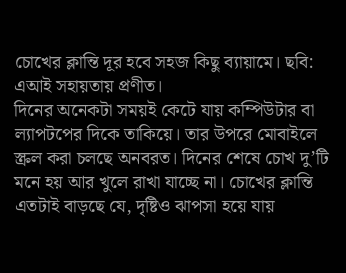চোখের ক্লান্তি দূর হবে সহজ কিছু ব্যায়ামে। ছবি: এআই সহায়তায় প্রণীত।
দিনের অনেকটা সময়ই কেটে যায় কম্পিউটার বা ল্যাপটপের দিকে তাকিয়ে। তার উপরে মোবাইলে স্ক্রল করা চলছে অনবরত। দিনের শেষে চোখ দু’টি মনে হয় আর খুলে রাখা যাচ্ছে না। চোখের ক্লান্তি এতটাই বাড়ছে যে, দৃষ্টিও ঝাপসা হয়ে যায়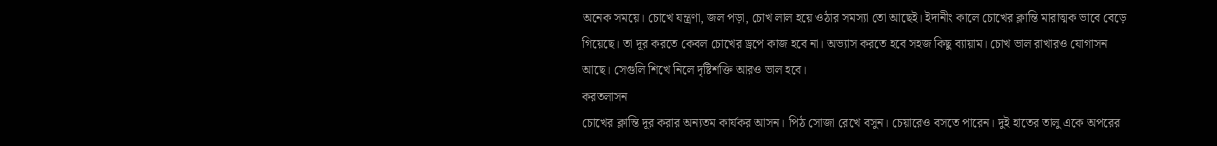অনেক সময়ে। চোখে যন্ত্রণা, জল পড়া, চোখ লাল হয়ে ওঠার সমস্যা তো আছেই। ইদানীং কালে চোখের ক্লান্তি মারাত্মক ভাবে বেড়ে গিয়েছে। তা দূর করতে কেবল চোখের ড্রপে কাজ হবে না। অভ্যাস করতে হবে সহজ কিছু ব্যায়াম। চোখ ভাল রাখারও যোগাসন আছে। সেগুলি শিখে নিলে দৃষ্টিশক্তি আরও ভাল হবে।
করতলাসন
চোখের ক্লান্তি দূর করার অন্যতম কার্যকর আসন। পিঠ সোজা রেখে বসুন। চেয়ারেও বসতে পারেন। দুই হাতের তালু একে অপরের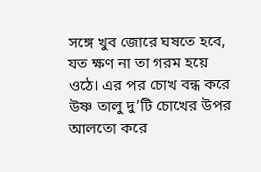সঙ্গে খুব জোরে ঘষতে হবে, যত ক্ষণ না তা গরম হয়ে ওঠে। এর পর চোখ বন্ধ করে উষ্ণ তালু দু’টি চোখের উপর আলতো করে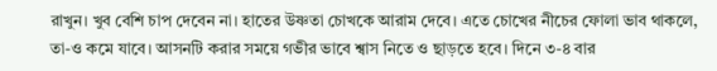রাখুন। খুব বেশি চাপ দেবেন না। হাতের উষ্ণতা চোখকে আরাম দেবে। এতে চোখের নীচের ফোলা ভাব থাকলে, তা-ও কমে যাবে। আসনটি করার সময়ে গভীর ভাবে শ্বাস নিতে ও ছাড়তে হবে। দিনে ৩-৪ বার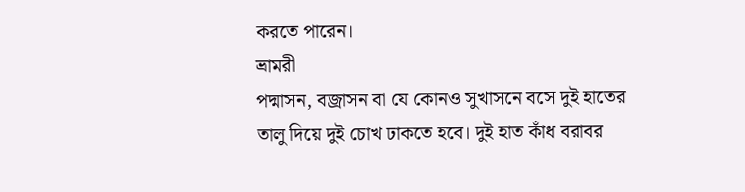করতে পারেন।
ভ্রামরী
পদ্মাসন, বজ্রাসন বা যে কোনও সুখাসনে বসে দুই হাতের তালু দিয়ে দুই চোখ ঢাকতে হবে। দুই হাত কাঁধ বরাবর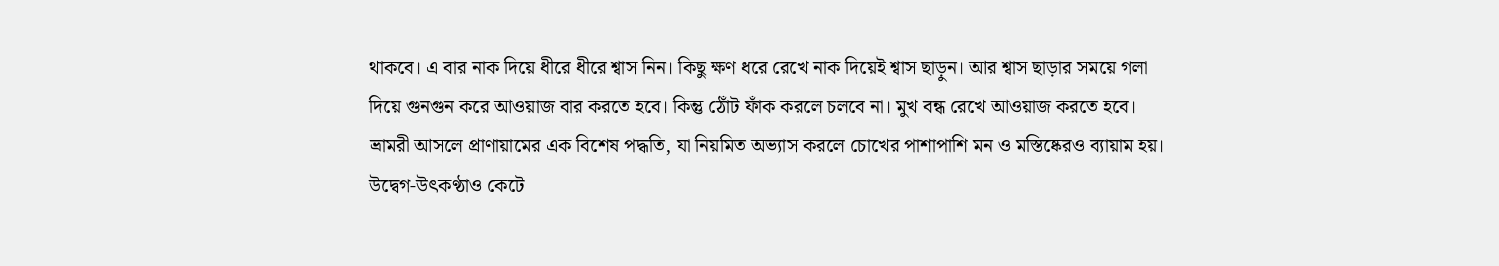থাকবে। এ বার নাক দিয়ে ধীরে ধীরে শ্বাস নিন। কিছু ক্ষণ ধরে রেখে নাক দিয়েই শ্বাস ছাড়ুন। আর শ্বাস ছাড়ার সময়ে গলা দিয়ে গুনগুন করে আওয়াজ বার করতে হবে। কিন্তু ঠোঁট ফাঁক করলে চলবে না। মুখ বন্ধ রেখে আওয়াজ করতে হবে। ভ্রামরী আসলে প্রাণায়ামের এক বিশেষ পদ্ধতি, যা নিয়মিত অভ্যাস করলে চোখের পাশাপাশি মন ও মস্তিষ্কেরও ব্যায়াম হয়। উদ্বেগ-উৎকণ্ঠাও কেটে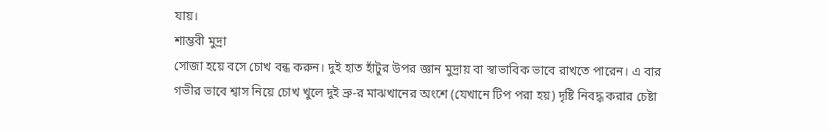যায়।
শাম্ভবী মুদ্রা
সোজা হয়ে বসে চোখ বন্ধ করুন। দুই হাত হাঁটুর উপর জ্ঞান মুদ্রায় বা স্বাভাবিক ভাবে রাখতে পারেন। এ বার গভীর ভাবে শ্বাস নিয়ে চোখ খুলে দুই ভ্রু-র মাঝখানের অংশে (যেখানে টিপ পরা হয়) দৃষ্টি নিবদ্ধ করার চেষ্টা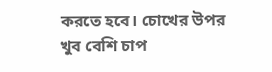করতে হবে। চোখের উপর খুব বেশি চাপ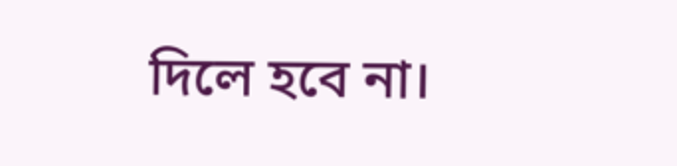দিলে হবে না।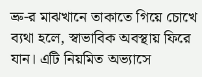ভ্রু-র মাঝখানে তাকাতে গিয়ে চোখে ব্যথা হলে, স্বাভাবিক অবস্থায় ফিরে যান। এটি নিয়মিত অভ্যাসে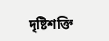দৃষ্টিশক্তি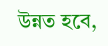উন্নত হবে,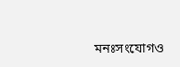মনঃসংযোগও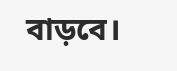বাড়বে।